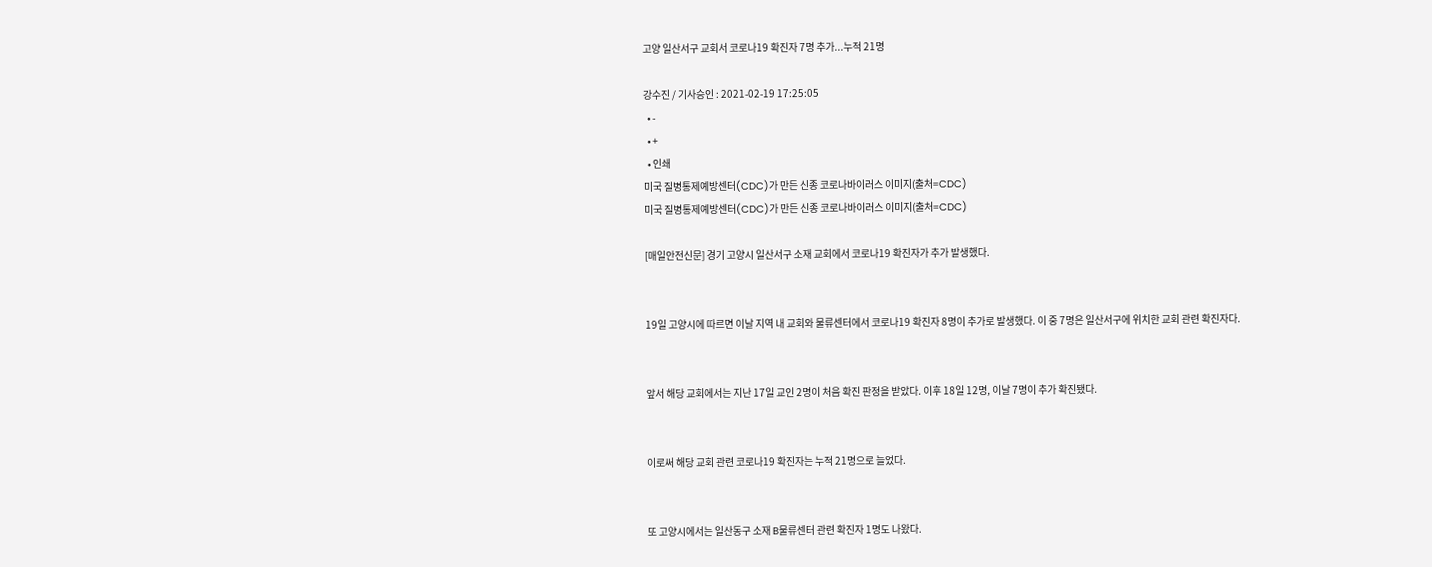고양 일산서구 교회서 코로나19 확진자 7명 추가...누적 21명

강수진 / 기사승인 : 2021-02-19 17:25:05
  • -
  • +
  • 인쇄
미국 질병통제예방센터(CDC)가 만든 신종 코로나바이러스 이미지(출처=CDC)
미국 질병통제예방센터(CDC)가 만든 신종 코로나바이러스 이미지(출처=CDC)

[매일안전신문] 경기 고양시 일산서구 소재 교회에서 코로나19 확진자가 추가 발생했다.


19일 고양시에 따르면 이날 지역 내 교회와 물류센터에서 코로나19 확진자 8명이 추가로 발생했다. 이 중 7명은 일산서구에 위치한 교회 관련 확진자다.


앞서 해당 교회에서는 지난 17일 교인 2명이 처음 확진 판정을 받았다. 이후 18일 12명, 이날 7명이 추가 확진됐다.


이로써 해당 교회 관련 코로나19 확진자는 누적 21명으로 늘었다.


또 고양시에서는 일산동구 소재 B물류센터 관련 확진자 1명도 나왔다.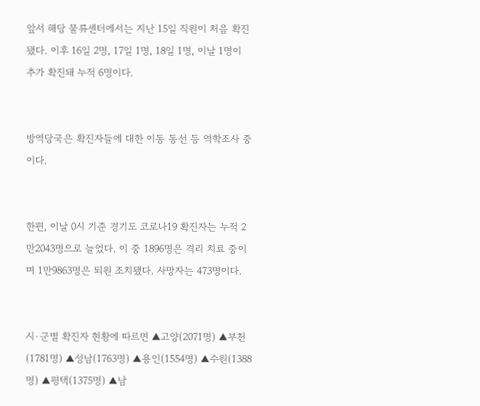앞서 해당 물류센터에서는 지난 15일 직원이 처음 확진됐다. 이후 16일 2명, 17일 1명, 18일 1명, 이날 1명이 추가 확진돼 누적 6명이다.


방역당국은 확진자들에 대한 이동 동선 등 역학조사 중이다.


한편, 이날 0시 기준 경기도 코로나19 확진자는 누적 2만2043명으로 늘었다. 이 중 1896명은 격리 치료 중이며 1만9863명은 퇴원 조치됐다. 사망자는 473명이다.


시·군별 확진자 현황에 따르면 ▲고양(2071명) ▲부천(1781명) ▲성남(1763명) ▲용인(1554명) ▲수원(1388명) ▲평택(1375명) ▲남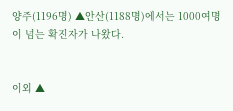양주(1196명) ▲안산(1188명)에서는 1000여명이 넘는 확진자가 나왔다.


이외 ▲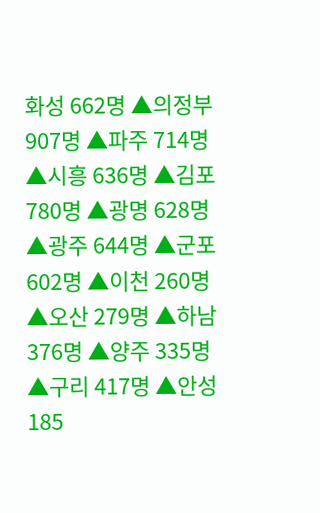화성 662명 ▲의정부 907명 ▲파주 714명 ▲시흥 636명 ▲김포 780명 ▲광명 628명 ▲광주 644명 ▲군포 602명 ▲이천 260명 ▲오산 279명 ▲하남 376명 ▲양주 335명 ▲구리 417명 ▲안성 185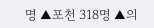명 ▲포천 318명 ▲의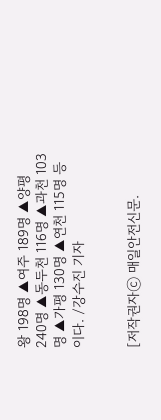왕 198명 ▲여주 189명 ▲양평 240명 ▲동두천 116명 ▲과천 103명 ▲가평 130명 ▲연천 115명 등이다. /강수진 기자


[저작권자ⓒ 매일안전신문.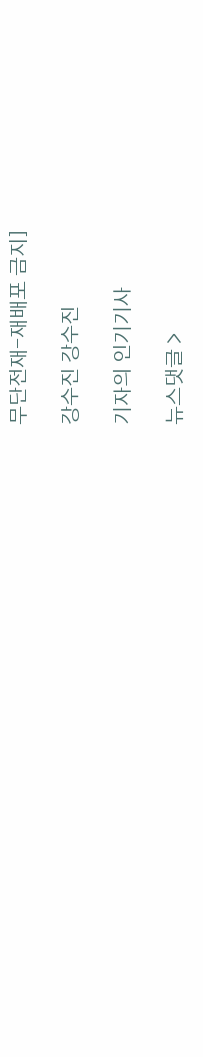무단전재-재배포 금지]

강수진 강수진

기자의 인기기사

뉴스댓글 >